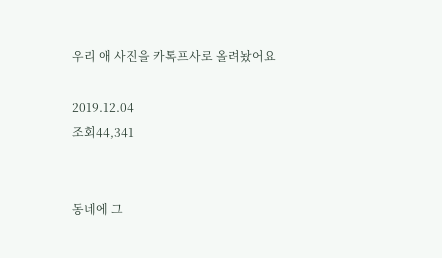우리 애 사진을 카톡프사로 올려놨어요

2019.12.04
조회44,341


동네에 그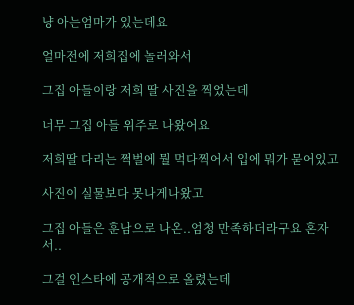냥 아는엄마가 있는데요

얼마전에 저희집에 놀러와서

그집 아들이랑 저희 딸 사진을 찍었는데

너무 그집 아들 위주로 나왔어요

저희딸 다리는 쩍벌에 뭘 먹다찍어서 입에 뭐가 묻어있고

사진이 실물보다 못나게나왔고

그집 아들은 훈남으로 나온..엄청 만족하더라구요 혼자서..

그걸 인스타에 공개적으로 올렸는데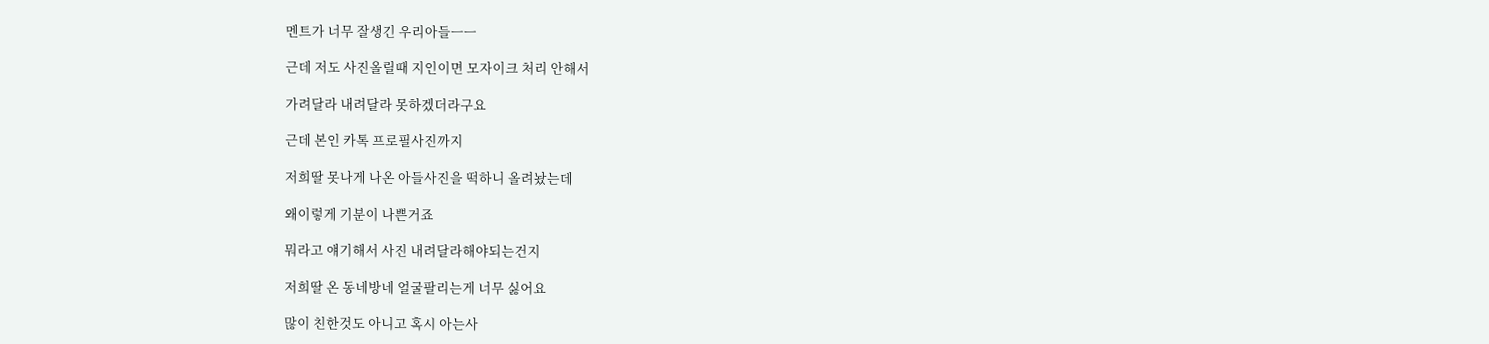멘트가 너무 잘생긴 우리아들ㅡㅡ

근데 저도 사진올릴때 지인이면 모자이크 처리 안해서

가려달라 내려달라 못하겠더라구요

근데 본인 카톡 프로필사진까지

저희딸 못나게 나온 아들사진을 떡하니 올려놨는데

왜이렇게 기분이 나쁜거죠

뭐라고 얘기해서 사진 내려달라해야되는건지

저희딸 온 동네방네 얼굴팔리는게 너무 싫어요

많이 친한것도 아니고 혹시 아는사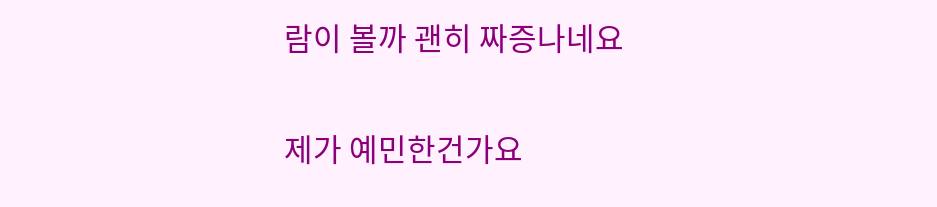람이 볼까 괜히 짜증나네요

제가 예민한건가요